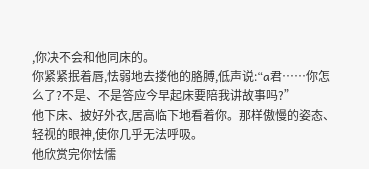,你决不会和他同床的。
你紧紧抿着唇,怯弱地去搂他的胳膊,低声说:“a君……你怎么了?不是、不是答应今早起床要陪我讲故事吗?”
他下床、披好外衣,居高临下地看着你。那样傲慢的姿态、轻视的眼神,使你几乎无法呼吸。
他欣赏完你怯懦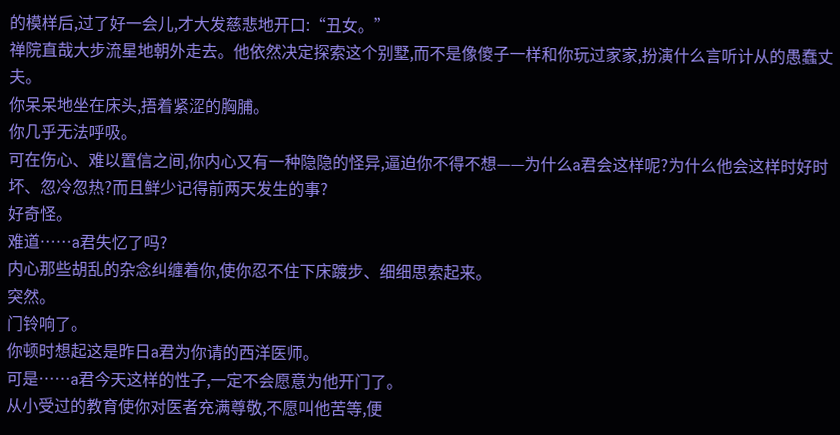的模样后,过了好一会儿,才大发慈悲地开口:“丑女。”
禅院直哉大步流星地朝外走去。他依然决定探索这个别墅,而不是像傻子一样和你玩过家家,扮演什么言听计从的愚蠢丈夫。
你呆呆地坐在床头,捂着紧涩的胸脯。
你几乎无法呼吸。
可在伤心、难以置信之间,你内心又有一种隐隐的怪异,逼迫你不得不想——为什么a君会这样呢?为什么他会这样时好时坏、忽冷忽热?而且鲜少记得前两天发生的事?
好奇怪。
难道……a君失忆了吗?
内心那些胡乱的杂念纠缠着你,使你忍不住下床踱步、细细思索起来。
突然。
门铃响了。
你顿时想起这是昨日a君为你请的西洋医师。
可是……a君今天这样的性子,一定不会愿意为他开门了。
从小受过的教育使你对医者充满尊敬,不愿叫他苦等,便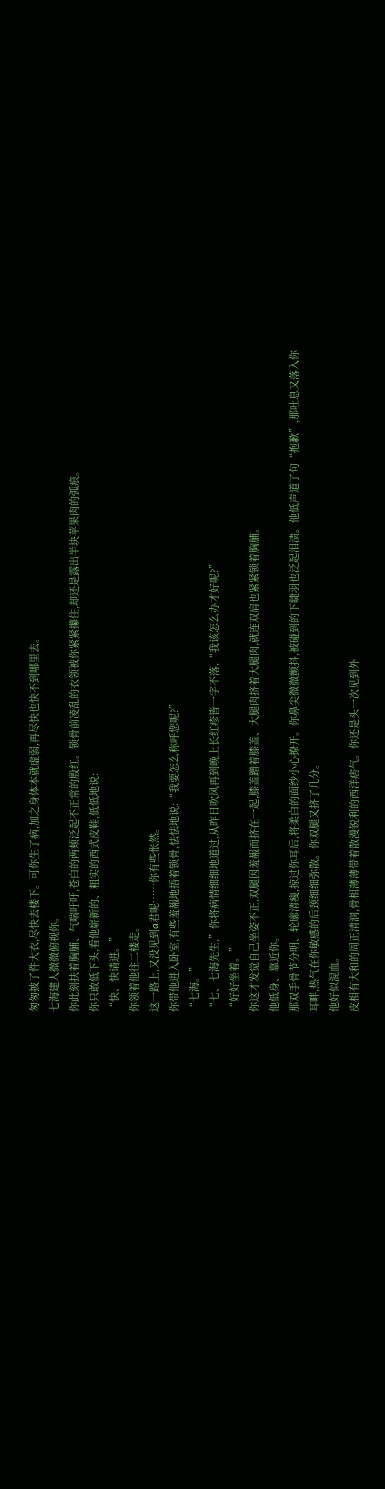匆匆披了件大衣,尽快去楼下。可你生了病,加之身体本就虚弱,再尽快也快不到哪里去。
七海建人微微俯视你。
你此刻扶着胸脯、气喘吁吁,苍白的两颊泛起不正常的殷红。锁骨前凌乱的衣领被你紧紧攥住,却还是露出半块苹果肉的弧痕。
你只敢低下头,看他崭新的、粗实的西式皮鞋,低低地说:
“快、快请进。”
你领着他往二楼走。
这一路上,又没见到a君呢……你有些怅然。
你带他进入卧室,有些羞赧地捂着锁骨,怯怯地说:“我要怎么称呼您呢?”
“七海。”
“七、七海先生,”你将病情细细地道过,从昨日吹风再到晚上长红疹皆一字不落,“我该怎么办才好呢?”
“好好坐着。”
你这才发觉自己坐姿不正,双腿因羞赧而挤在一起,膝盖蹭着膝盖、大腿肉挤着大腿肉,就连双肩也紧紧锁着胸脯。
他低身、靠近你。
那双手骨节分明、轮廓清瘦,掠过你耳后,将柔白的面纱小心撩开。你鼻尖微微颤抖,被碰到的下睫羽也泛起泪渍。他低声道了句“抱歉”,那吐息又落入你耳畔,热气在你敏感的后颈细细弥散。你双腿又挤了几分。
他好似混血。
皮相有大和的周正清润,骨相薄薄带着散漫锐利的西洋痞气。你还是头一次见到外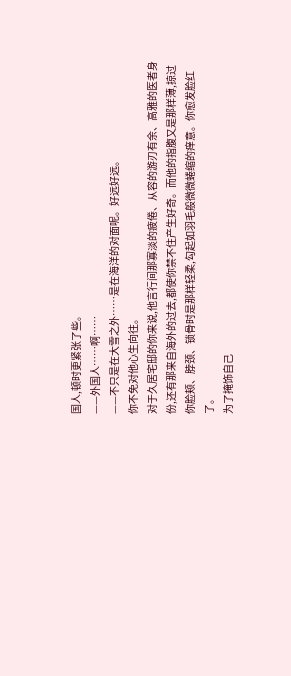国人,顿时更紧张了些。
——外国人……啊……
——不只是在大雪之外……是在海洋的对面呢。好远好远。
你不免对他心生向往。
对于久居宅邸的你来说,他言行间那寡淡的疲倦、从容的游刃有余、高雅的医者身份,还有那来自海外的过去,都使你禁不住产生好奇。而他的指腹又是那样薄,掠过你脸颊、脖颈、锁骨时是那样轻柔,勾起如羽毛般微微蜷缩的痒意。你愈发脸红了。
为了掩饰自己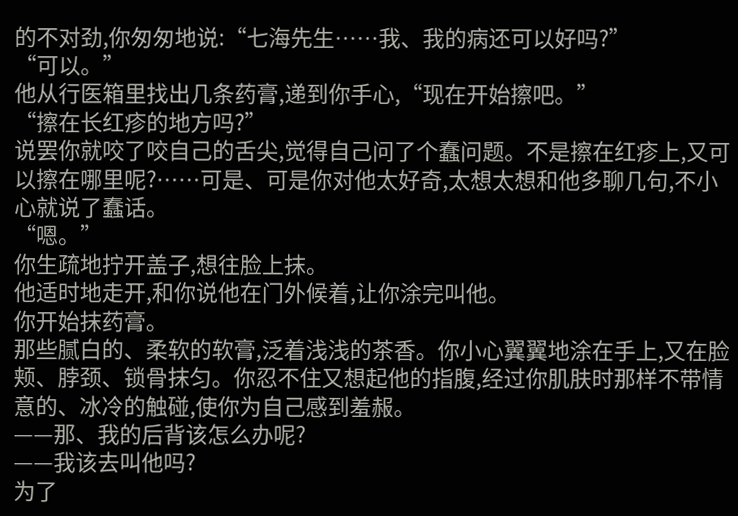的不对劲,你匆匆地说:“七海先生……我、我的病还可以好吗?”
“可以。”
他从行医箱里找出几条药膏,递到你手心,“现在开始擦吧。”
“擦在长红疹的地方吗?”
说罢你就咬了咬自己的舌尖,觉得自己问了个蠢问题。不是擦在红疹上,又可以擦在哪里呢?……可是、可是你对他太好奇,太想太想和他多聊几句,不小心就说了蠢话。
“嗯。”
你生疏地拧开盖子,想往脸上抹。
他适时地走开,和你说他在门外候着,让你涂完叫他。
你开始抹药膏。
那些腻白的、柔软的软膏,泛着浅浅的茶香。你小心翼翼地涂在手上,又在脸颊、脖颈、锁骨抹匀。你忍不住又想起他的指腹,经过你肌肤时那样不带情意的、冰冷的触碰,使你为自己感到羞赧。
——那、我的后背该怎么办呢?
——我该去叫他吗?
为了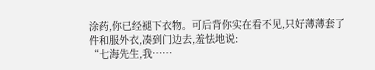涂药,你已经褪下衣物。可后背你实在看不见,只好薄薄套了件和服外衣,凑到门边去,羞怯地说:
“七海先生,我……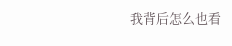我背后怎么也看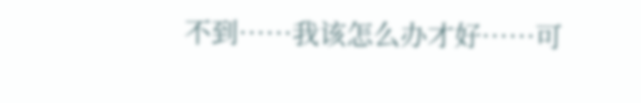不到……我该怎么办才好……可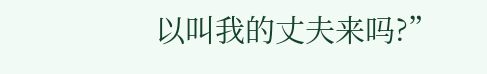以叫我的丈夫来吗?”